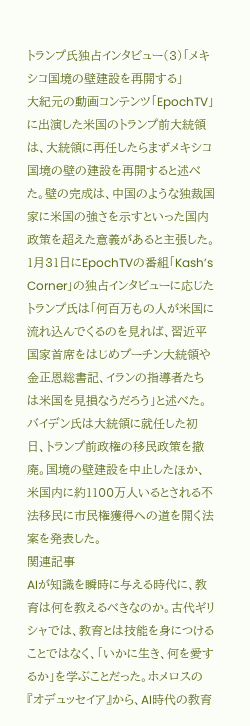トランプ氏独占インタビュー(3)「メキシコ国境の壁建設を再開する」
大紀元の動画コンテンツ「EpochTV」に出演した米国のトランプ前大統領は、大統領に再任したらまずメキシコ国境の壁の建設を再開すると述べた。壁の完成は、中国のような独裁国家に米国の強さを示すといった国内政策を超えた意義があると主張した。
1月31日にEpochTVの番組「Kash’s Corner」の独占インタビューに応じたトランプ氏は「何百万もの人が米国に流れ込んでくるのを見れば、習近平国家首席をはじめプーチン大統領や金正恩総書記、イランの指導者たちは米国を見損なうだろう」と述べた。
バイデン氏は大統領に就任した初日、トランプ前政権の移民政策を撤廃。国境の壁建設を中止したほか、米国内に約1100万人いるとされる不法移民に市民権獲得への道を開く法案を発表した。
関連記事
AIが知識を瞬時に与える時代に、教育は何を教えるべきなのか。古代ギリシャでは、教育とは技能を身につけることではなく、「いかに生き、何を愛するか」を学ぶことだった。ホメロスの『オデュッセイア』から、AI時代の教育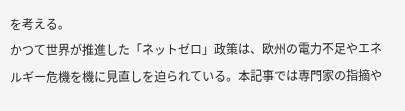を考える。
かつて世界が推進した「ネットゼロ」政策は、欧州の電力不足やエネルギー危機を機に見直しを迫られている。本記事では専門家の指摘や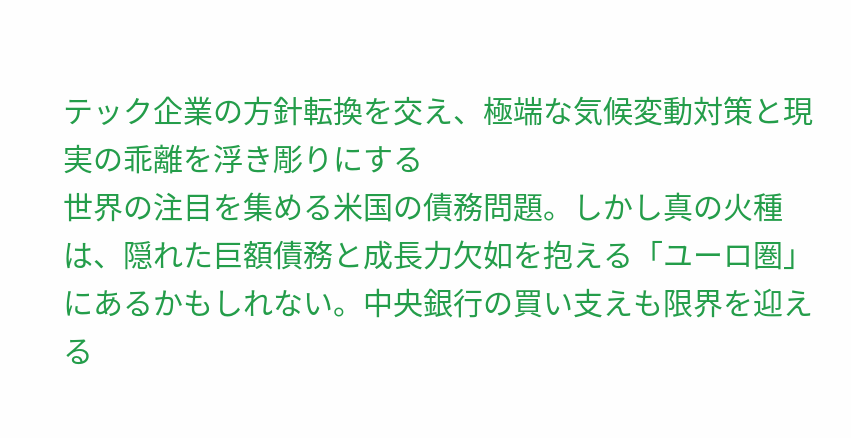テック企業の方針転換を交え、極端な気候変動対策と現実の乖離を浮き彫りにする
世界の注目を集める米国の債務問題。しかし真の火種は、隠れた巨額債務と成長力欠如を抱える「ユーロ圏」にあるかもしれない。中央銀行の買い支えも限界を迎える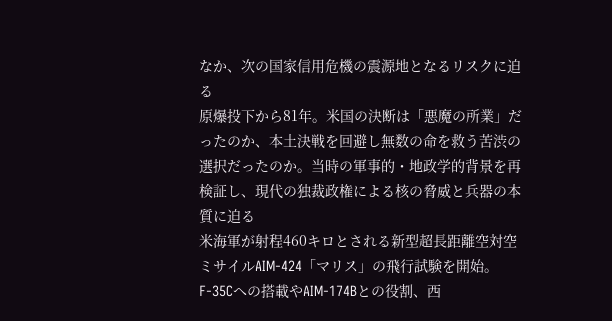なか、次の国家信用危機の震源地となるリスクに迫る
原爆投下から81年。米国の決断は「悪魔の所業」だったのか、本土決戦を回避し無数の命を救う苦渋の選択だったのか。当時の軍事的・地政学的背景を再検証し、現代の独裁政権による核の脅威と兵器の本質に迫る
米海軍が射程460キロとされる新型超長距離空対空ミサイルAIM-424「マリス」の飛行試験を開始。F-35Cへの搭載やAIM-174Bとの役割、西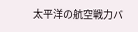太平洋の航空戦力バ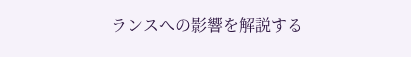ランスへの影響を解説する